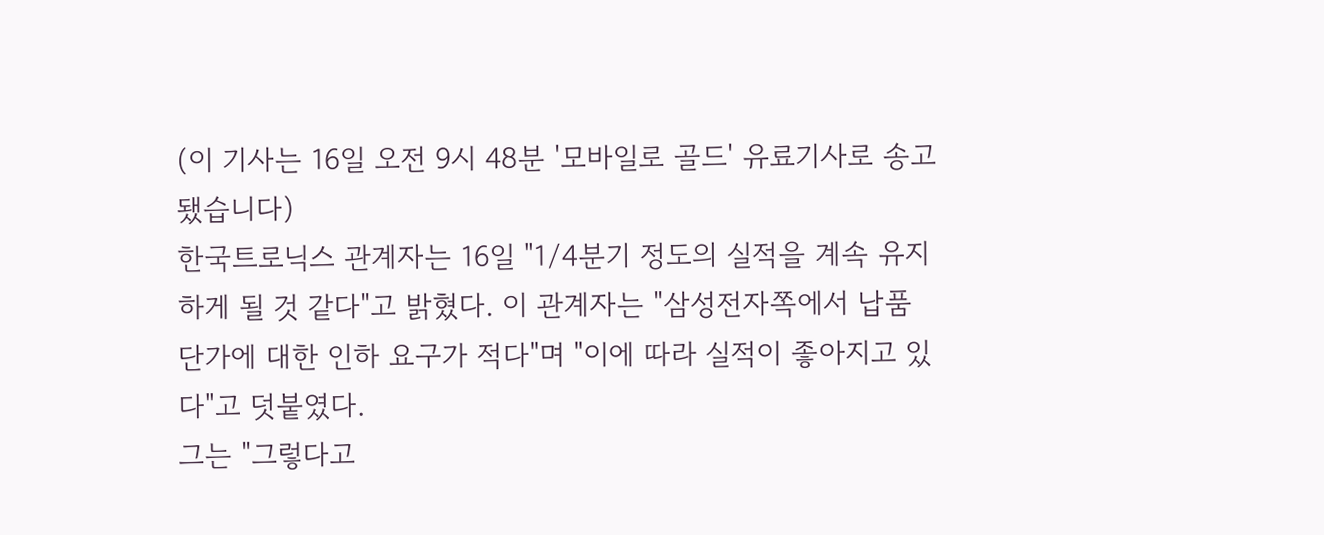(이 기사는 16일 오전 9시 48분 '모바일로 골드' 유료기사로 송고됐습니다)
한국트로닉스 관계자는 16일 "1/4분기 정도의 실적을 계속 유지하게 될 것 같다"고 밝혔다. 이 관계자는 "삼성전자쪽에서 납품 단가에 대한 인하 요구가 적다"며 "이에 따라 실적이 좋아지고 있다"고 덧붙였다.
그는 "그렇다고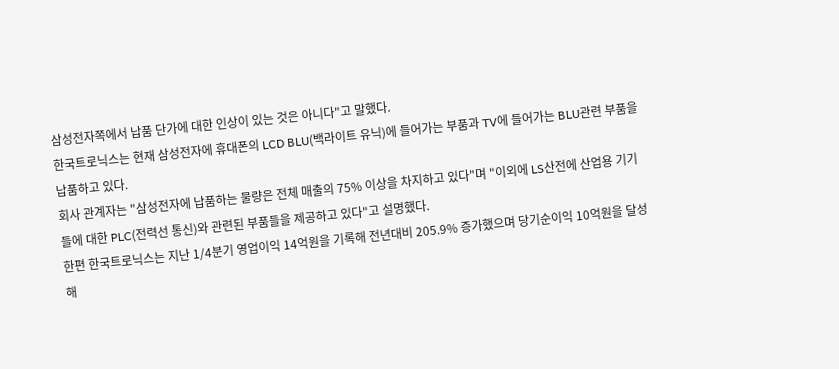삼성전자쪽에서 납품 단가에 대한 인상이 있는 것은 아니다"고 말했다.
한국트로닉스는 현재 삼성전자에 휴대폰의 LCD BLU(백라이트 유닉)에 들어가는 부품과 TV에 들어가는 BLU관련 부품을 납품하고 있다.
회사 관계자는 "삼성전자에 납품하는 물량은 전체 매출의 75% 이상을 차지하고 있다"며 "이외에 LS산전에 산업용 기기들에 대한 PLC(전력선 통신)와 관련된 부품들을 제공하고 있다"고 설명했다.
한편 한국트로닉스는 지난 1/4분기 영업이익 14억원을 기록해 전년대비 205.9% 증가했으며 당기순이익 10억원을 달성해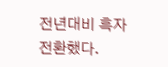전년대비 흑자전환했다.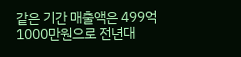같은 기간 매출액은 499억1000만원으로 전년대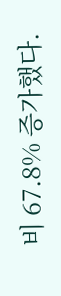비 67.8% 증가했다.